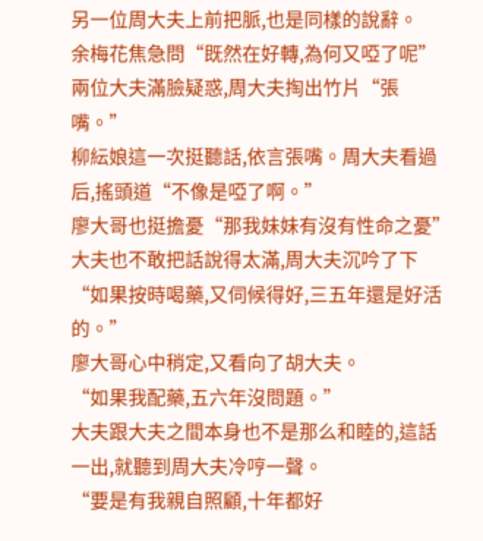另一位周大夫上前把脈,也是同樣的說辭。
余梅花焦急問“既然在好轉,為何又啞了呢”
兩位大夫滿臉疑惑,周大夫掏出竹片“張嘴。”
柳紜娘這一次挺聽話,依言張嘴。周大夫看過后,搖頭道“不像是啞了啊。”
廖大哥也挺擔憂“那我妹妹有沒有性命之憂”
大夫也不敢把話說得太滿,周大夫沉吟了下“如果按時喝藥,又伺候得好,三五年還是好活的。”
廖大哥心中稍定,又看向了胡大夫。
“如果我配藥,五六年沒問題。”
大夫跟大夫之間本身也不是那么和睦的,這話一出,就聽到周大夫冷哼一聲。
“要是有我親自照顧,十年都好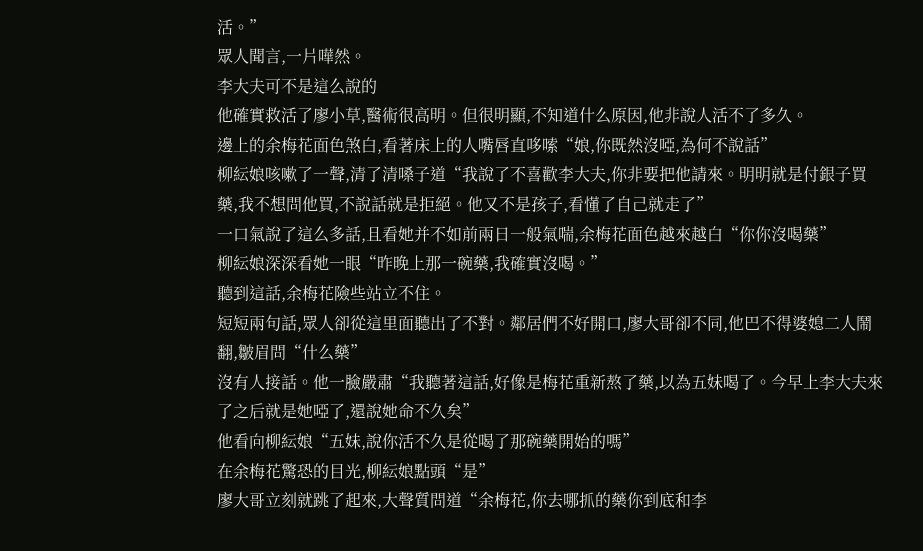活。”
眾人聞言,一片嘩然。
李大夫可不是這么說的
他確實救活了廖小草,醫術很高明。但很明顯,不知道什么原因,他非說人活不了多久。
邊上的余梅花面色煞白,看著床上的人嘴唇直哆嗦“娘,你既然沒啞,為何不說話”
柳紜娘咳嗽了一聲,清了清嗓子道“我說了不喜歡李大夫,你非要把他請來。明明就是付銀子買藥,我不想問他買,不說話就是拒絕。他又不是孩子,看懂了自己就走了”
一口氣說了這么多話,且看她并不如前兩日一般氣喘,余梅花面色越來越白“你你沒喝藥”
柳紜娘深深看她一眼“昨晚上那一碗藥,我確實沒喝。”
聽到這話,余梅花險些站立不住。
短短兩句話,眾人卻從這里面聽出了不對。鄰居們不好開口,廖大哥卻不同,他巴不得婆媳二人鬧翻,皺眉問“什么藥”
沒有人接話。他一臉嚴肅“我聽著這話,好像是梅花重新熬了藥,以為五妹喝了。今早上李大夫來了之后就是她啞了,還說她命不久矣”
他看向柳紜娘“五妹,說你活不久是從喝了那碗藥開始的嗎”
在余梅花驚恐的目光,柳紜娘點頭“是”
廖大哥立刻就跳了起來,大聲質問道“余梅花,你去哪抓的藥你到底和李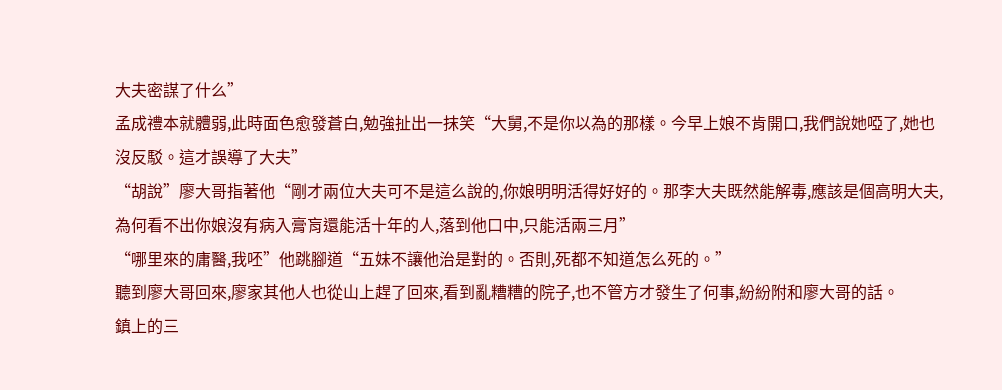大夫密謀了什么”
孟成禮本就體弱,此時面色愈發蒼白,勉強扯出一抹笑“大舅,不是你以為的那樣。今早上娘不肯開口,我們說她啞了,她也沒反駁。這才誤導了大夫”
“胡說”廖大哥指著他“剛才兩位大夫可不是這么說的,你娘明明活得好好的。那李大夫既然能解毒,應該是個高明大夫,為何看不出你娘沒有病入膏肓還能活十年的人,落到他口中,只能活兩三月”
“哪里來的庸醫,我呸”他跳腳道“五妹不讓他治是對的。否則,死都不知道怎么死的。”
聽到廖大哥回來,廖家其他人也從山上趕了回來,看到亂糟糟的院子,也不管方才發生了何事,紛紛附和廖大哥的話。
鎮上的三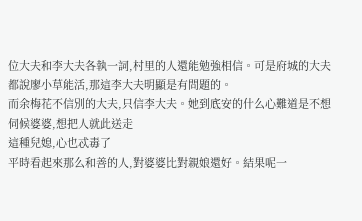位大夫和李大夫各執一詞,村里的人還能勉強相信。可是府城的大夫都說廖小草能活,那這李大夫明顯是有問題的。
而余梅花不信別的大夫,只信李大夫。她到底安的什么心難道是不想伺候婆婆,想把人就此送走
這種兒媳,心也忒毒了
平時看起來那么和善的人,對婆婆比對親娘還好。結果呢一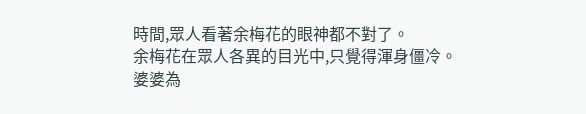時間,眾人看著余梅花的眼神都不對了。
余梅花在眾人各異的目光中,只覺得渾身僵冷。
婆婆為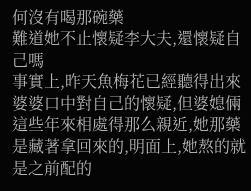何沒有喝那碗藥
難道她不止懷疑李大夫,還懷疑自己嗎
事實上,昨天魚梅花已經聽得出來婆婆口中對自己的懷疑,但婆媳倆這些年來相處得那么親近,她那藥是藏著拿回來的,明面上,她熬的就是之前配的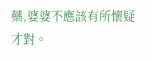藥,婆婆不應該有所懷疑才對。